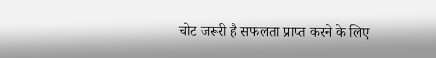चोट जरूरी है सफलता प्राप्त करने के लिए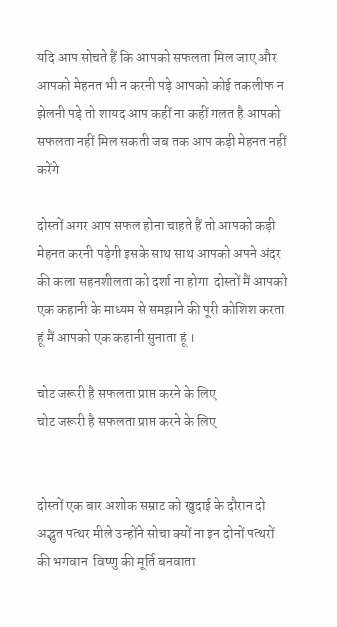यदि आप सोचते हैं कि आपको सफलता मिल जाए और आपको मेहनत भी न करनी पड़े आपको कोई तकलीफ न झेलनी पड़े तो शायद आप कहीं ना कहीं गलत है आपको सफलता नहीं मिल सकती जब तक आप कड़ी मेहनत नहीं करेंगे

दोस्तों अगर आप सफल होना चाहते हैं तो आपको कड़ी मेहनत करनी पड़ेगी इसके साथ साथ आपको अपने अंदर की कला सहनशीलता को दर्शा ना होगा  दोस्तों मैं आपको एक कहानी के माध्यम से समझाने की पूरी कोशिश करता हूं मैं आपको एक कहानी सुनाता हूं ।

चोट जरूरी है सफलता प्राप्त करने के लिए
चोट जरूरी है सफलता प्राप्त करने के लिए


दोस्तों एक बार अशोक सम्राट को खुदाई के दौरान दो अद्भुत पत्थर मीले उन्होंने सोचा क्यों ना इन दोनों पत्थरों की भगवान  विष्णु की मूर्ति बनवाता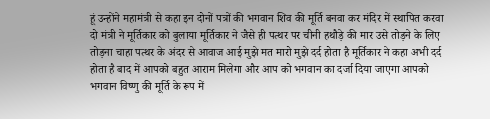हूं उन्होंने महामंत्री से कहा इन दोनों पत्रों की भगवान शिव की मूर्ति बनवा कर मंदिर में स्थापित करवा दो मंत्री ने मूर्तिकार को बुलाया मूर्तिकार ने जैसे ही पत्थर पर चीनी हथौड़े की मार उसे तोड़ने के लिए तोड़ना चाहा पत्थर के अंदर से आवाज आई मुझे मत मारो मुझे दर्द होता है मूर्तिकार ने कहा अभी दर्द होता है बाद में आपको बहुत आराम मिलेगा और आप को भगवान का दर्जा दिया जाएगा आपको भगवान विष्णु की मूर्ति के रूप में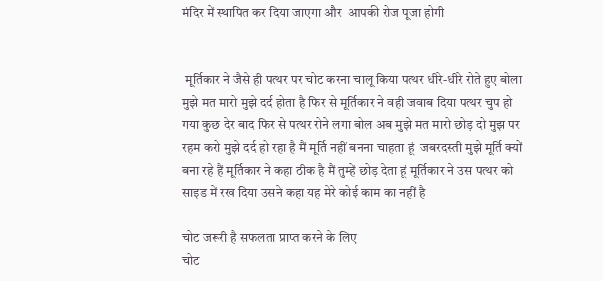मंदिर में स्थापित कर दिया जाएगा और  आपकी रोज पूजा होगी


 मूर्तिकार ने जैसे ही पत्थर पर चोट करना चालू किया पत्थर धीरे-धीरे रोते हुए बोला मुझे मत मारो मुझे दर्द होता है फिर से मूर्तिकार ने वही जवाब दिया पत्थर चुप हो गया कुछ देर बाद फिर से पत्थर रोने लगा बोल अब मुझे मत मारो छोड़ दो मुझ पर रहम करो मुझे दर्द हो रहा है मैं मूर्ति नहीं बनना चाहता हूं  जबरदस्ती मुझे मूर्ति क्यों बना रहे हैं मूर्तिकार ने कहा ठीक है मैं तुम्हें छोड़ देता हूं मूर्तिकार ने उस पत्थर को साइड में रख दिया उसने कहा यह मेरे कोई काम का नहीं है

चोट जरूरी है सफलता प्राप्त करने के लिए
चोट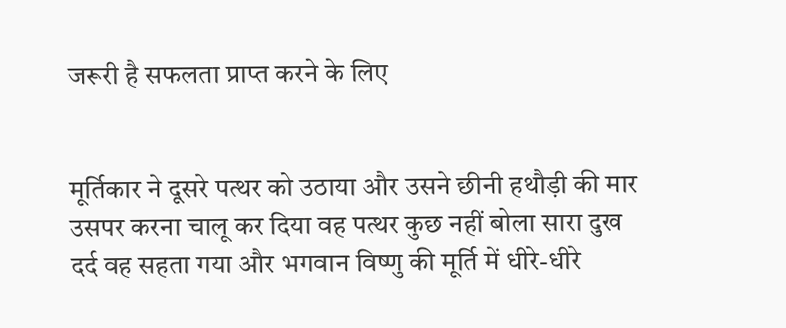जरूरी है सफलता प्राप्त करने के लिए


मूर्तिकार ने दूसरे पत्थर को उठाया और उसने छीनी हथौड़ी की मार उसपर करना चालू कर दिया वह पत्थर कुछ नहीं बोला सारा दुख दर्द वह सहता गया और भगवान विष्णु की मूर्ति में धीरे-धीरे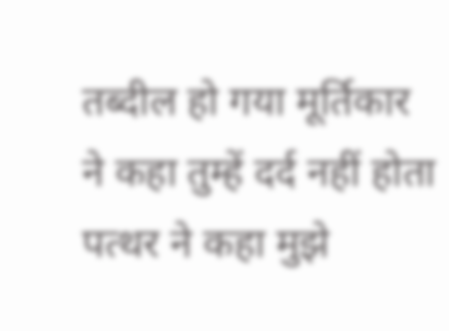तब्दील हो गया मूर्तिकार ने कहा तुम्हें दर्द नहीं होता पत्थर ने कहा मुझे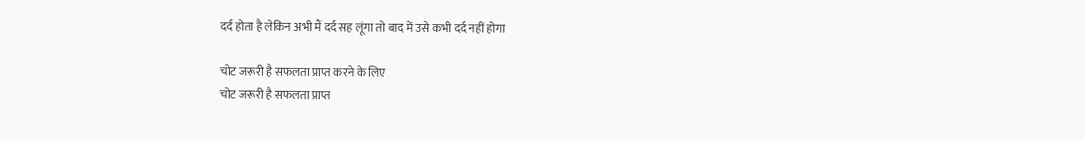दर्द होता है लेकिन अभी मैं दर्द सह लूंगा तो बाद में उसे कभी दर्द नहीं होगा

चोट जरूरी है सफलता प्राप्त करने के लिए
चोट जरूरी है सफलता प्राप्त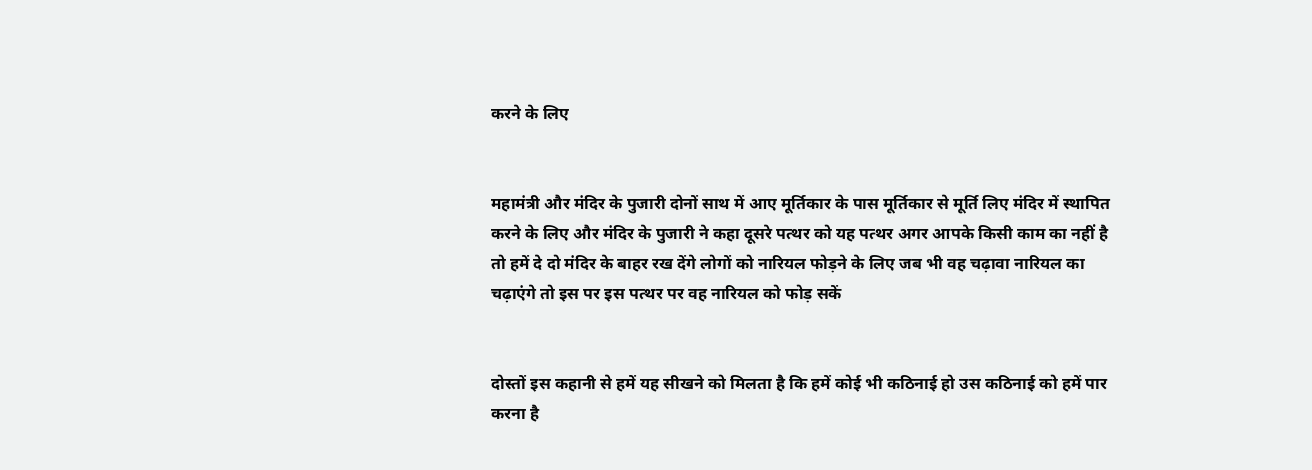करने के लिए


महामंत्री और मंदिर के पुजारी दोनों साथ में आए मूर्तिकार के पास मूर्तिकार से मूर्ति लिए मंदिर में स्थापित करने के लिए और मंदिर के पुजारी ने कहा दूसरे पत्थर को यह पत्थर अगर आपके किसी काम का नहीं है तो हमें दे दो मंदिर के बाहर रख देंगे लोगों को नारियल फोड़ने के लिए जब भी वह चढ़ावा नारियल का चढ़ाएंगे तो इस पर इस पत्थर पर वह नारियल को फोड़ सकें


दोस्तों इस कहानी से हमें यह सीखने को मिलता है कि हमें कोई भी कठिनाई हो उस कठिनाई को हमें पार करना है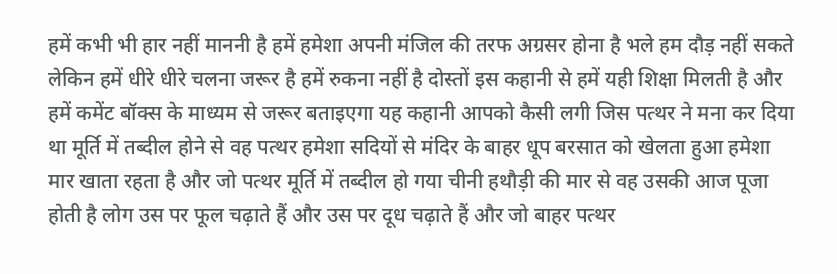हमें कभी भी हार नहीं माननी है हमें हमेशा अपनी मंजिल की तरफ अग्रसर होना है भले हम दौड़ नहीं सकते लेकिन हमें धीरे धीरे चलना जरूर है हमें रुकना नहीं है दोस्तों इस कहानी से हमें यही शिक्षा मिलती है और हमें कमेंट बॉक्स के माध्यम से जरूर बताइएगा यह कहानी आपको कैसी लगी जिस पत्थर ने मना कर दिया था मूर्ति में तब्दील होने से वह पत्थर हमेशा सदियों से मंदिर के बाहर धूप बरसात को खेलता हुआ हमेशा मार खाता रहता है और जो पत्थर मूर्ति में तब्दील हो गया चीनी हथौड़ी की मार से वह उसकी आज पूजा होती है लोग उस पर फूल चढ़ाते हैं और उस पर दूध चढ़ाते हैं और जो बाहर पत्थर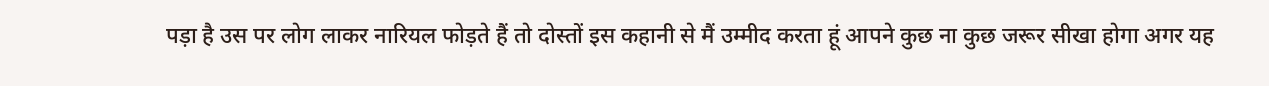पड़ा है उस पर लोग लाकर नारियल फोड़ते हैं तो दोस्तों इस कहानी से मैं उम्मीद करता हूं आपने कुछ ना कुछ जरूर सीखा होगा अगर यह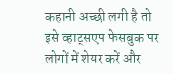कहानी अच्छी लगी है तो इसे व्हाट्सएप फेसबुक पर लोगों में शेयर करें और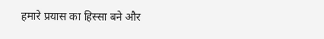हमारे प्रयास का हिस्सा बने और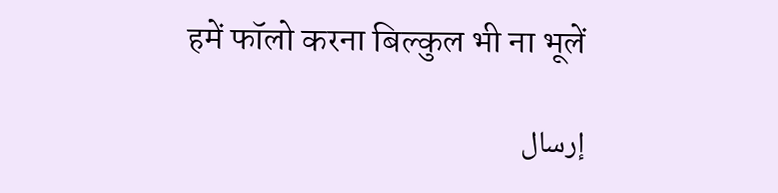हमें फॉलो करना बिल्कुल भी ना भूलें

إرسال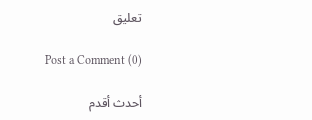تعليق

Post a Comment (0)

أحدث أقدم